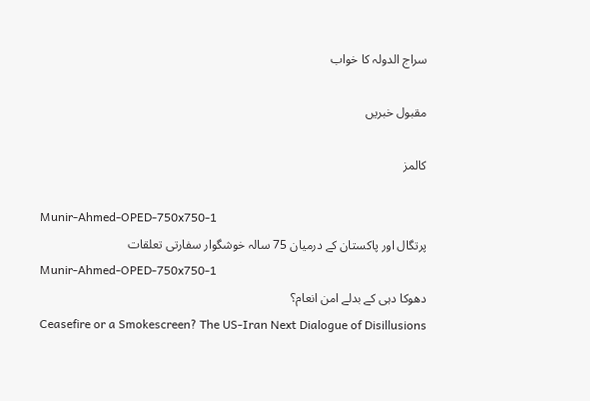سراج الدولہ کا خواب

مقبول خبریں

کالمز

Munir-Ahmed-OPED-750x750-1
پرتگال اور پاکستان کے درمیان 75 سالہ خوشگوار سفارتی تعلقات
Munir-Ahmed-OPED-750x750-1
دھوکا دہی کے بدلے امن انعام؟
Ceasefire or a Smokescreen? The US-Iran Next Dialogue of Disillusions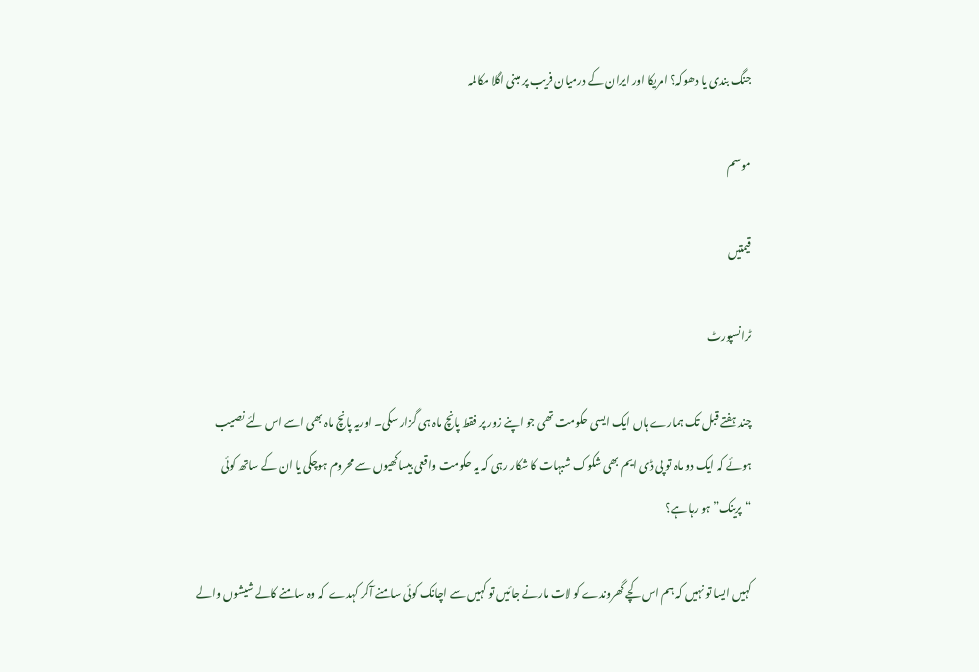جنگ بندی یا دھوکہ؟ امریکا اور ایران کے درمیان فریب پر مبنی اگلا مکالمہ

موسم

قیمتیں

ٹرانسپورٹ

چند ہفتے قبل تک ہمارے ہاں ایک ایسی حکومت تھی جو اپنے زور پر فقط پانچ ماہ ہی گزار سکی۔ اوریہ پانچ ماہ بھی اسے اس لئے نصیب ہوئے کہ ایک دو ماہ تو پی ڈی ایم بھی شکوک شبہات کا شکار رہی کہ یہ حکومت واقعی بیساکھیوں سے محروم ہوچکی یا ان کے ساتھ کوئی “پرینک” ہو رہا ہے؟

کہیں ایسا تو نہیں کہ ہم اس کچے گھروندے کو لات مارنے جائیں تو کہیں سے اچانک کوئی سامنے آکر کہدے  کہ وہ سامنے کالے شیشوں والے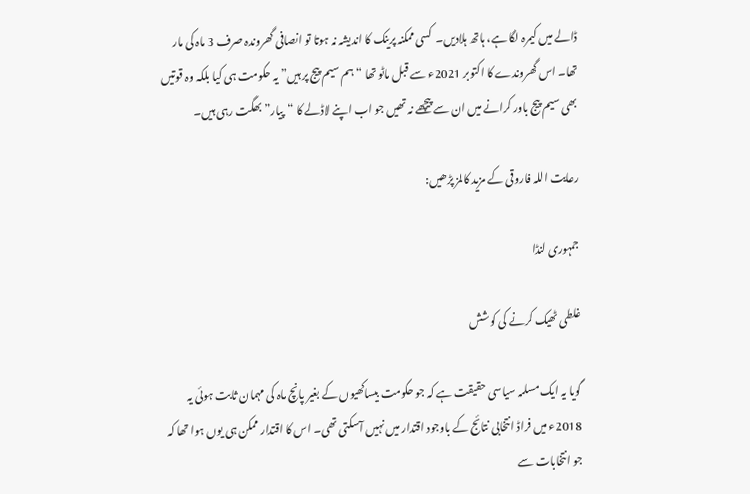ڈالے میں کیمرہ لگا ہے، ہاتھ ہلادیں۔  کسی ممکنہ پرینک کا اندیشہ نہ ہوتا تو انصافی گھروندہ صرف 3 ماہ کی مار تھا۔ اس گھروندے کا اکتوبر 2021ء سے قبل ماٹو تھا “ہم سیم پیج پر ہیں” یہ حکومت ہی کیا بلکہ وہ قوتیں بھی سیم پیج باور کرانے میں ان سے پیچھے نہ تھیں جو اب اپنے لاڈلے کا “پیار” بھگت رہی ہیں۔

رعایت اللہ فاروقی کے مزید کالمز پڑھیں:

جمہوری لنڈا

غلطی ٹھیک کرنے کی کوشش

گویا یہ ایک مسلمہ سیاسی حقیقت ہے کہ جو حکومت بیساکھیوں کے بغیر پانچ ماہ کی مہمان ثابت ہوئی یہ 2018ء میں فراڈ انتخابی نتائج کے باوجود اقتدار میں نہیں آسکتی تھی۔ اس کا اقتدار ممکن ہی یوں ہوا تھا کہ جو انتخابات سے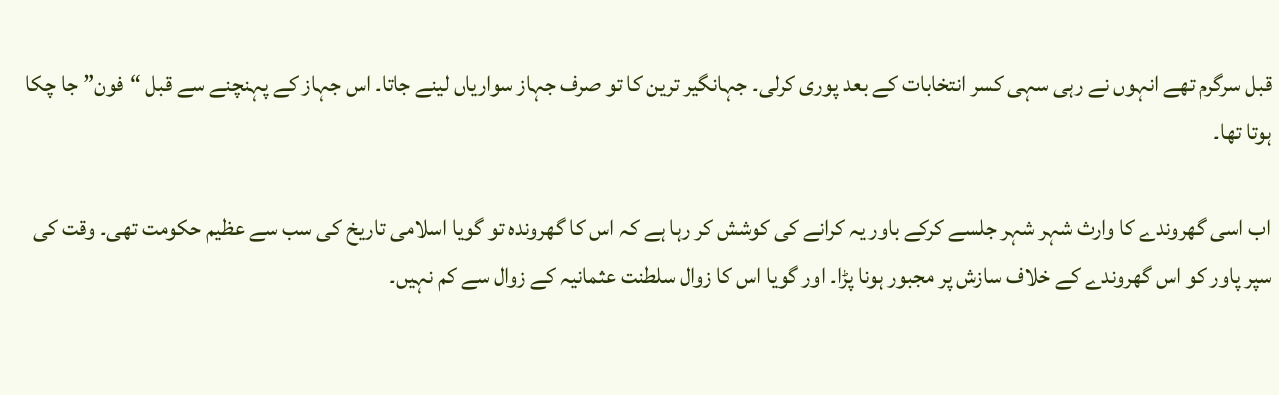قبل سرگرم تھے انہوں نے رہی سہی کسر انتخابات کے بعد پوری کرلی۔ جہانگیر ترین کا تو صرف جہاز سواریاں لینے جاتا۔ اس جہاز کے پہنچنے سے قبل “فون” جا چکا ہوتا تھا۔

اب اسی گھروندے کا وارث شہر شہر جلسے کرکے باور یہ کرانے کی کوشش کر رہا ہے کہ اس کا گھروندہ تو گویا اسلامی تاریخ کی سب سے عظیم حکومت تھی۔ وقت کی سپر پاور کو اس گھروندے کے خلاف سازش پر مجبور ہونا پڑا۔ اور گویا اس کا زوال سلطنت عثمانیہ کے زوال سے کم نہیں۔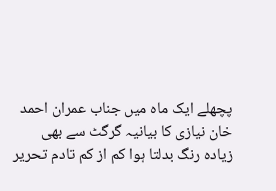پچھلے ایک ماہ میں جناب عمران احمد خان نیازی کا بیانیہ گرگٹ سے بھی زیادہ رنگ بدلتا ہوا کم از کم تادم تحریر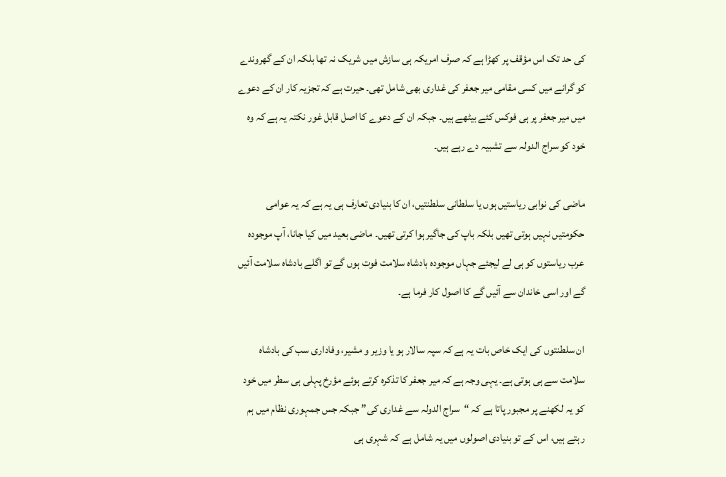کی حد تک اس مؤقف پر کھڑا ہے کہ صرف امریکہ ہی سازش میں شریک نہ تھا بلکہ ان کے گھروندے کو گرانے میں کسی مقامی میر جعفر کی غداری بھی شامل تھی۔ حیرت ہے کہ تجزیہ کار ان کے دعوے میں میر جعفر پر ہی فوکس کئے بیٹھے ہیں۔ جبکہ ان کے دعوے کا اصل قابل غور نکتہ یہ ہے کہ وہ خود کو سراج الدولہ سے تشبیہ دے رہے ہیں۔

ماضی کی نوابی ریاستیں ہوں یا سلطانی سلطنتیں، ان کا بنیادی تعارف ہی یہ ہے کہ یہ عوامی حکومتیں نہیں ہوتی تھیں بلکہ باپ کی جاگیر ہوا کرتی تھیں۔ ماضی بعید میں کیا جانا، آپ موجودہ عرب ریاستوں کو ہی لے لیجئے جہاں موجودہ بادشاہ سلامت فوت ہوں گے تو اگلے بادشاہ سلامت آئیں گے اور اسی خاندان سے آئیں گے کا اصول کار فرما ہے۔

ان سلطنتوں کی ایک خاص بات یہ ہے کہ سپہ سالار ہو یا وزیر و مشیر، وفاداری سب کی بادشاہ سلامت سے ہی ہوتی ہے۔ یہی وجہ ہے کہ میر جعفر کا تذکرہ کرتے ہوئے مؤرخ پہلی ہی سطر میں خود کو یہ لکھنے پر مجبور پاتا ہے کہ “سراج الدولہ سے غداری کی” جبکہ جس جمہوری نظام میں ہم رہتے ہیں، اس کے تو بنیادی اصولوں میں یہ شامل ہے کہ شہری ہی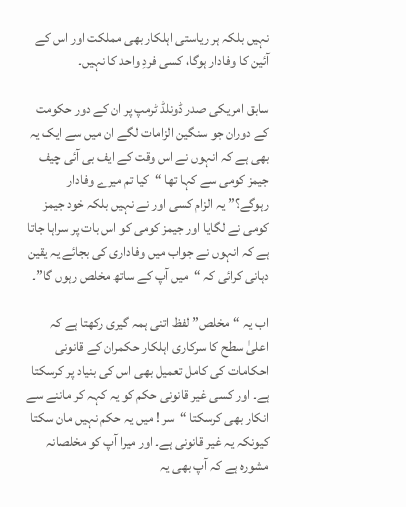نہیں بلکہ ہر ریاستی اہلکار بھی مملکت اور اس کے آئین کا وفادار ہوگا، کسی فردِ واحد کا نہیں۔

سابق امریکی صدر ڈونلڈ ٹرمپ پر ان کے دور حکومت کے دوران جو سنگین الزامات لگے ان میں سے ایک یہ بھی ہے کہ انہوں نے اس وقت کے ایف بی آئی چیف جیمز کومی سے کہا تھا “کیا تم میرے وفادار رہوگے؟” یہ الزام کسی اور نے نہیں بلکہ خود جیمز کومی نے لگایا اور جیمز کومی کو اس بات پر سراہا جاتا ہے کہ انہوں نے جواب میں وفاداری کی بجائے یہ یقین دہانی کرائی کہ “میں آپ کے ساتھ مخلص رہوں گا”۔

اب یہ “مخلص” لفظ اتنی ہمہ گیری رکھتا ہے کہ اعلیٰ سطح کا سرکاری اہلکار حکمران کے قانونی احکامات کی کامل تعمیل بھی اس کی بنیاد پر کرسکتا ہے۔ اور کسی غیر قانونی حکم کو یہ کہہ کر ماننے سے انکار بھی کرسکتا “سر ! میں یہ حکم نہیں مان سکتا کیونکہ یہ غیر قانونی ہے۔ اور میرا آپ کو مخلصانہ مشورہ ہے کہ آپ بھی یہ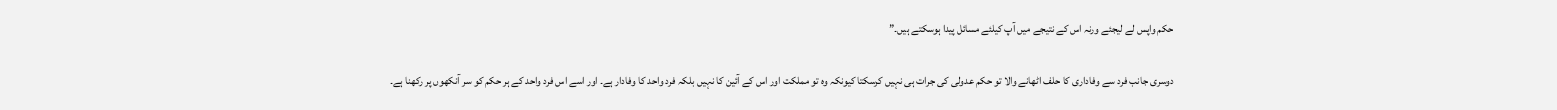حکم واپس لے لیجئے ورنہ اس کے نتیجے میں آپ کیلئے مسائل پیدا ہوسکتے ہیں۔”

دوسری جانب فرد سے وفاداری کا حلف اٹھانے والا تو حکم عدولی کی جرات ہی نہیں کرسکتا کیونکہ وہ تو مملکت اور اس کے آئین کا نہیں بلکہ فرد واحد کا وفادار ہے۔ اور اسے اس فرد واحد کے ہر حکم کو سر آنکھوں پر رکھنا ہے۔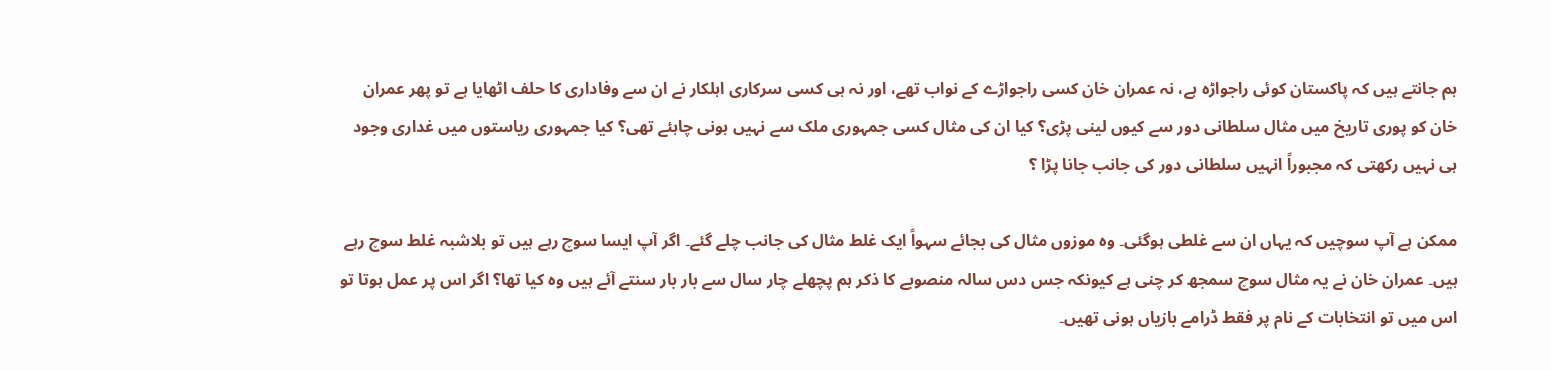ہم جانتے ہیں کہ پاکستان کوئی راجواڑہ ہے، نہ عمران خان کسی راجواڑے کے نواب تھے، اور نہ ہی کسی سرکاری اہلکار نے ان سے وفاداری کا حلف اٹھایا ہے تو پھر عمران خان کو پوری تاریخ میں مثال سلطانی دور سے کیوں لینی پڑی؟ کیا ان کی مثال کسی جمہوری ملک سے نہیں ہونی چاہئے تھی؟ کیا جمہوری ریاستوں میں غداری وجود ہی نہیں رکھتی کہ مجبوراً انہیں سلطانی دور کی جانب جانا پڑا ؟

ممکن ہے آپ سوچیں کہ یہاں ان سے غلطی ہوگئی۔ وہ موزوں مثال کی بجائے سہواً ایک غلط مثال کی جانب چلے گئے۔ اگر آپ ایسا سوچ رہے ہیں تو بلاشبہ غلط سوچ رہے ہیں۔ عمران خان نے یہ مثال سوچ سمجھ کر چنی ہے کیونکہ جس دس سالہ منصوبے کا ذکر ہم پچھلے چار سال سے بار بار سنتے آئے ہیں وہ کیا تھا؟ اگر اس پر عمل ہوتا تو اس میں تو انتخابات کے نام پر فقط ڈرامے بازیاں ہونی تھیں۔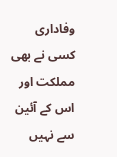وفاداری کسی نے بھی مملکت اور اس کے آئین سے نہیں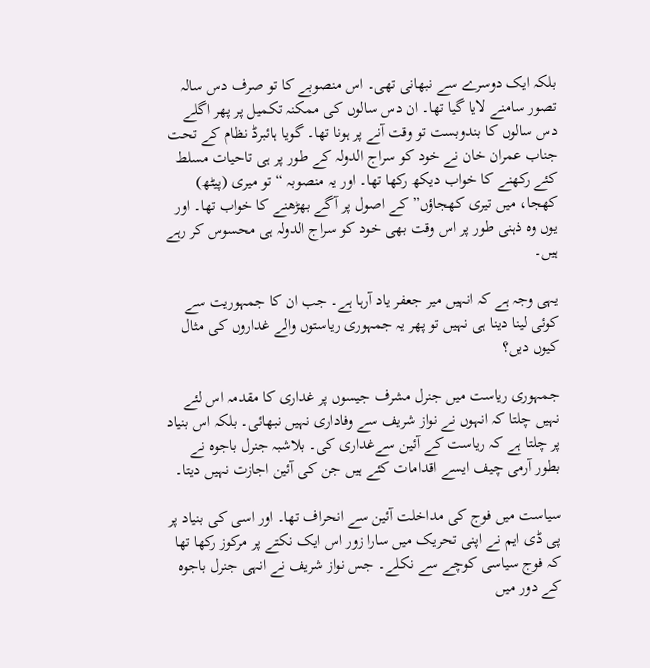بلکہ ایک دوسرے سے نبھانی تھی۔ اس منصوبے کا تو صرف دس سالہ تصور سامنے لایا گیا تھا۔ ان دس سالوں کی ممکنہ تکمیل پر پھر اگلے دس سالوں کا بندوبست تو وقت آنے پر ہونا تھا۔ گویا ہائبرڈ نظام کے تحت جناب عمران خان نے خود کو سراج الدولہ کے طور پر ہی تاحیات مسلط کئے رکھنے کا خواب دیکھ رکھا تھا۔ اور یہ منصوبہ “تو میری (پیٹھ) کھجا، میں تیری کھجاؤں” کے اصول پر آگے بھڑھنے کا خواب تھا۔ اور یوں وہ ذہنی طور پر اس وقت بھی خود کو سراج الدولہ ہی محسوس کر رہے ہیں۔

یہی وجہ ہے کہ انہیں میر جعفر یاد آرہا ہے۔ جب ان کا جمہوریت سے کوئی لینا دینا ہی نہیں تو پھر یہ جمہوری ریاستوں والے غداروں کی مثال کیوں دیں؟

جمہوری ریاست میں جنرل مشرف جیسوں پر غداری کا مقدمہ اس لئے نہیں چلتا کہ انہوں نے نواز شریف سے وفاداری نہیں نبھائی۔ بلکہ اس بنیاد پر چلتا ہے کہ ریاست کے آئین سےغداری کی۔ بلاشبہ جنرل باجوہ نے بطور آرمی چیف ایسے اقدامات کئے ہیں جن کی آئین اجازت نہیں دیتا۔

سیاست میں فوج کی مداخلت آئین سے انحراف تھا۔ اور اسی کی بنیاد پر پی ڈی ایم نے اپنی تحریک میں سارا زور اس ایک نکتے پر مرکوز رکھا تھا کہ فوج سیاسی کوچے سے نکلے۔ جس نواز شریف نے انہی جنرل باجوہ کے دور میں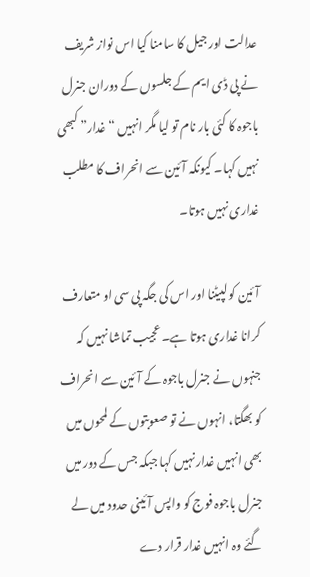عدالت اور جیل کا سامنا کیا اس نواز شریف نے پی ڈی ایم کے جلسوں کے دوران جنرل باجوہ کا کئی بار نام تو لیا مگر انہیں “غدار” کبھی نہیں کہا۔ کیونکہ آئین سے انحراف کا مطلب غداری نہیں ہوتا۔

آئین کو لپیٹنا اور اس کی جگہ پی سی او متعارف کرانا غداری ہوتا ہے۔ عجیب تماشا نہیں کہ جنہوں نے جنرل باجوہ کے آئین سے انحراف کو بھگتا، انہوں نے تو صعوبتوں کے لمحوں میں بھی انہیں غدار نہیں کہا جبکہ جس کے دور میں جنرل باجوہ فوج کو واپس آئینی حدود میں لے گئے وہ انہیں غدار قرار دے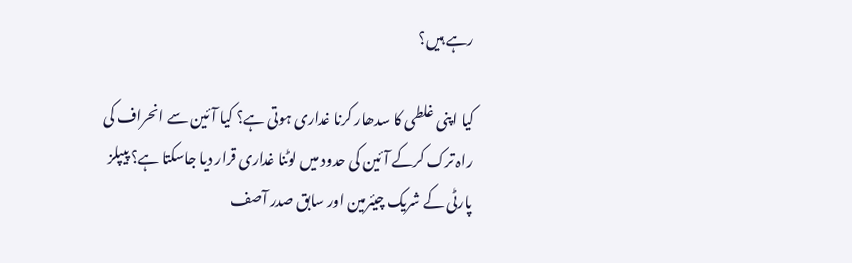رہے ہیں؟

کیا اپنی غلطی کا سدھار کرنا غداری ہوتی ہے؟ کیا آئین سے انحراف کی راہ ترک کرکے آئین کی حدود میں لوٹنا غداری قرار دیا جاسکتا ہے؟ پیپلز پارٹی کے شریک چیئرمین اور سابق صدر آصف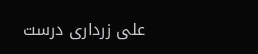علی زرداری درست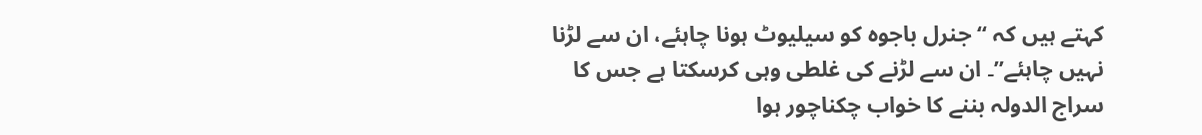کہتے ہیں کہ “جنرل باجوہ کو سیلیوٹ ہونا چاہئے، ان سے لڑنا نہیں چاہئے”۔ ان سے لڑنے کی غلطی وہی کرسکتا ہے جس کا سراج الدولہ بننے کا خواب چکناچور ہوا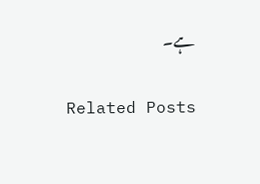ہے۔

Related Posts